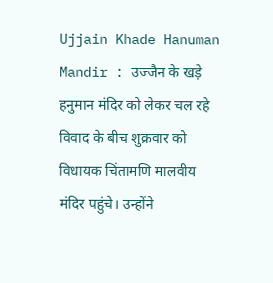Ujjain Khade Hanuman Mandir : उज्जैन के खड़े हनुमान मंदिर को लेकर चल रहे विवाद के बीच शुक्रवार को विधायक चिंतामणि मालवीय मंदिर पहुंचे। उन्होंने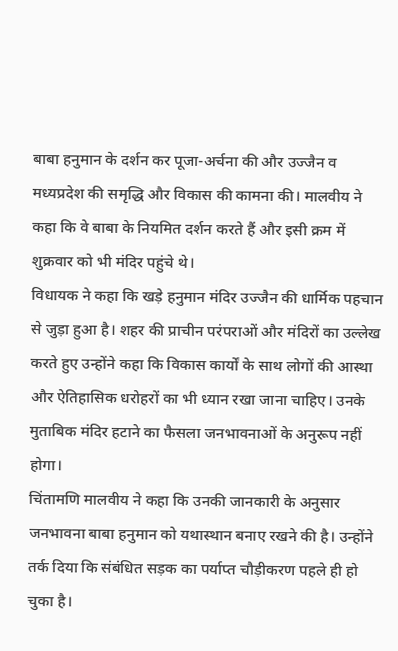बाबा हनुमान के दर्शन कर पूजा-अर्चना की और उज्जैन व मध्यप्रदेश की समृद्धि और विकास की कामना की। मालवीय ने कहा कि वे बाबा के नियमित दर्शन करते हैं और इसी क्रम में शुक्रवार को भी मंदिर पहुंचे थे।
विधायक ने कहा कि खड़े हनुमान मंदिर उज्जैन की धार्मिक पहचान से जुड़ा हुआ है। शहर की प्राचीन परंपराओं और मंदिरों का उल्लेख करते हुए उन्होंने कहा कि विकास कार्यों के साथ लोगों की आस्था और ऐतिहासिक धरोहरों का भी ध्यान रखा जाना चाहिए। उनके मुताबिक मंदिर हटाने का फैसला जनभावनाओं के अनुरूप नहीं होगा।
चिंतामणि मालवीय ने कहा कि उनकी जानकारी के अनुसार जनभावना बाबा हनुमान को यथास्थान बनाए रखने की है। उन्होंने तर्क दिया कि संबंधित सड़क का पर्याप्त चौड़ीकरण पहले ही हो चुका है।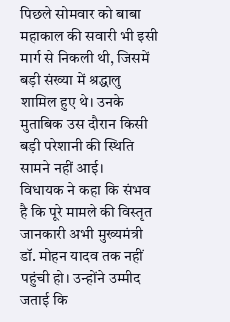पिछले सोमवार को बाबा महाकाल की सवारी भी इसी मार्ग से निकली थी, जिसमें बड़ी संख्या में श्रद्धालु शामिल हुए थे। उनके मुताबिक उस दौरान किसी बड़ी परेशानी की स्थिति सामने नहीं आई।
विधायक ने कहा कि संभव है कि पूरे मामले की विस्तृत जानकारी अभी मुख्यमंत्री डॉ. मोहन यादव तक नहीं पहुंची हो। उन्होंने उम्मीद जताई कि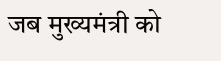जब मुख्यमंत्री को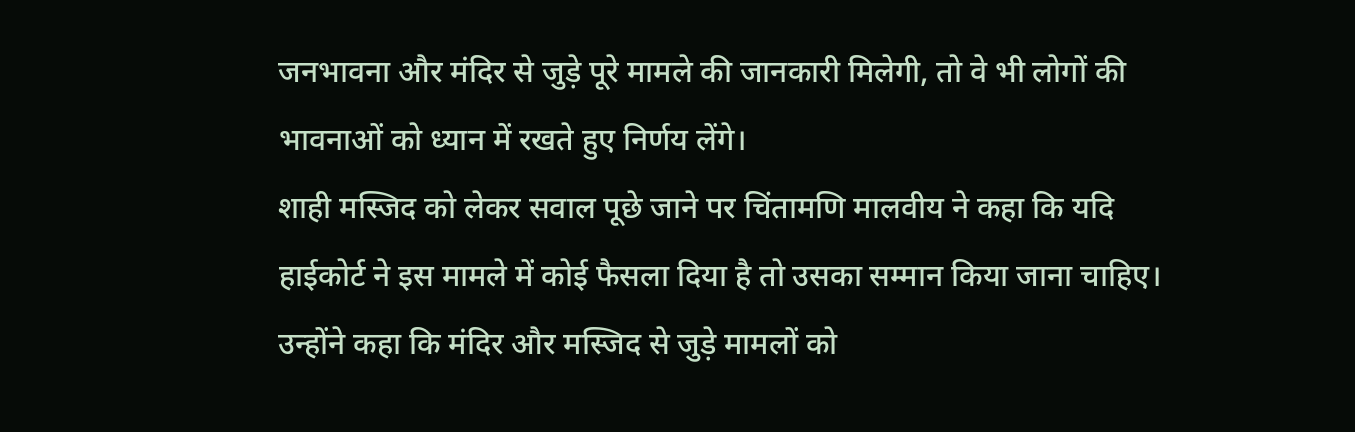जनभावना और मंदिर से जुड़े पूरे मामले की जानकारी मिलेगी, तो वे भी लोगों की भावनाओं को ध्यान में रखते हुए निर्णय लेंगे।
शाही मस्जिद को लेकर सवाल पूछे जाने पर चिंतामणि मालवीय ने कहा कि यदि हाईकोर्ट ने इस मामले में कोई फैसला दिया है तो उसका सम्मान किया जाना चाहिए। उन्होंने कहा कि मंदिर और मस्जिद से जुड़े मामलों को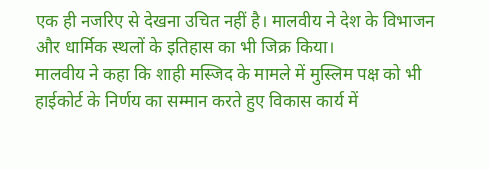एक ही नजरिए से देखना उचित नहीं है। मालवीय ने देश के विभाजन और धार्मिक स्थलों के इतिहास का भी जिक्र किया।
मालवीय ने कहा कि शाही मस्जिद के मामले में मुस्लिम पक्ष को भी हाईकोर्ट के निर्णय का सम्मान करते हुए विकास कार्य में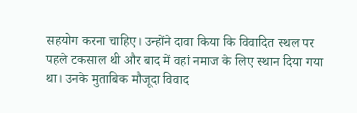सहयोग करना चाहिए। उन्होंने दावा किया कि विवादित स्थल पर पहले टकसाल थी और बाद में वहां नमाज के लिए स्थान दिया गया था। उनके मुताबिक मौजूदा विवाद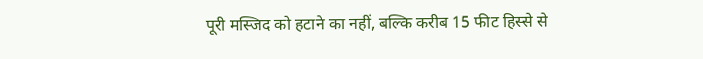पूरी मस्जिद को हटाने का नहीं, बल्कि करीब 15 फीट हिस्से से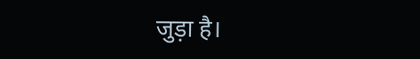जुड़ा है।